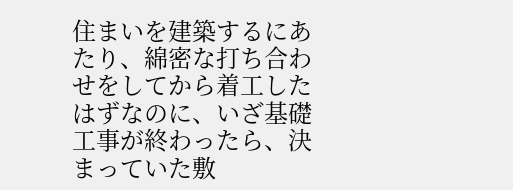住まいを建築するにあたり、綿密な打ち合わせをしてから着工したはずなのに、いざ基礎工事が終わったら、決まっていた敷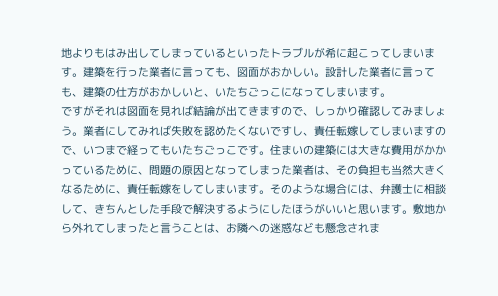地よりもはみ出してしまっているといったトラブルが希に起こってしまいます。建築を行った業者に言っても、図面がおかしい。設計した業者に言っても、建築の仕方がおかしいと、いたちごっこになってしまいます。
ですがそれは図面を見れば結論が出てきますので、しっかり確認してみましょう。業者にしてみれば失敗を認めたくないですし、責任転嫁してしまいますので、いつまで経ってもいたちごっこです。住まいの建築には大きな費用がかかっているために、問題の原因となってしまった業者は、その負担も当然大きくなるために、責任転嫁をしてしまいます。そのような場合には、弁護士に相談して、きちんとした手段で解決するようにしたほうがいいと思います。敷地から外れてしまったと言うことは、お隣への迷惑なども懸念されま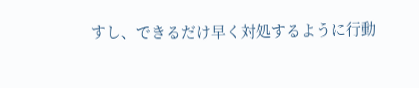すし、できるだけ早く対処するように行動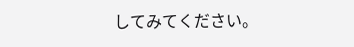してみてください。